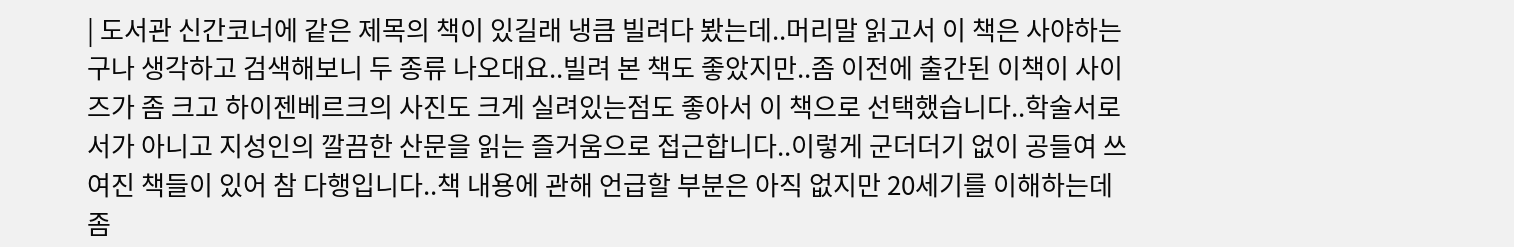| 도서관 신간코너에 같은 제목의 책이 있길래 냉큼 빌려다 봤는데..머리말 읽고서 이 책은 사야하는구나 생각하고 검색해보니 두 종류 나오대요..빌려 본 책도 좋았지만..좀 이전에 출간된 이책이 사이즈가 좀 크고 하이젠베르크의 사진도 크게 실려있는점도 좋아서 이 책으로 선택했습니다..학술서로서가 아니고 지성인의 깔끔한 산문을 읽는 즐거움으로 접근합니다..이렇게 군더더기 없이 공들여 쓰여진 책들이 있어 참 다행입니다..책 내용에 관해 언급할 부분은 아직 없지만 20세기를 이해하는데 좀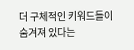더 구체적인 키워드들이 숨겨져 있다는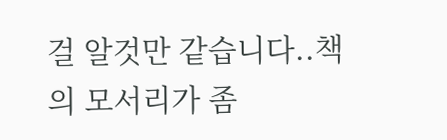걸 알것만 같습니다..책의 모서리가 좀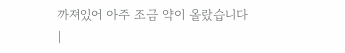까져있어 아주 조금 약이 올랐습니다 |